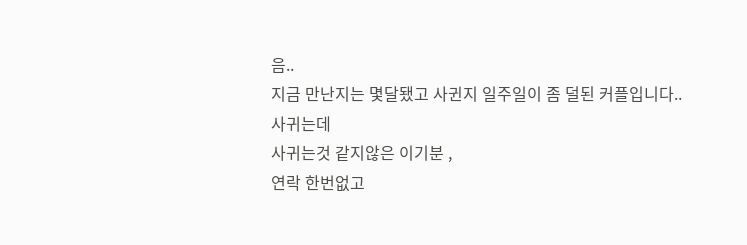음..
지금 만난지는 몇달됐고 사귄지 일주일이 좀 덜된 커플입니다..
사귀는데
사귀는것 같지않은 이기분 ,
연락 한번없고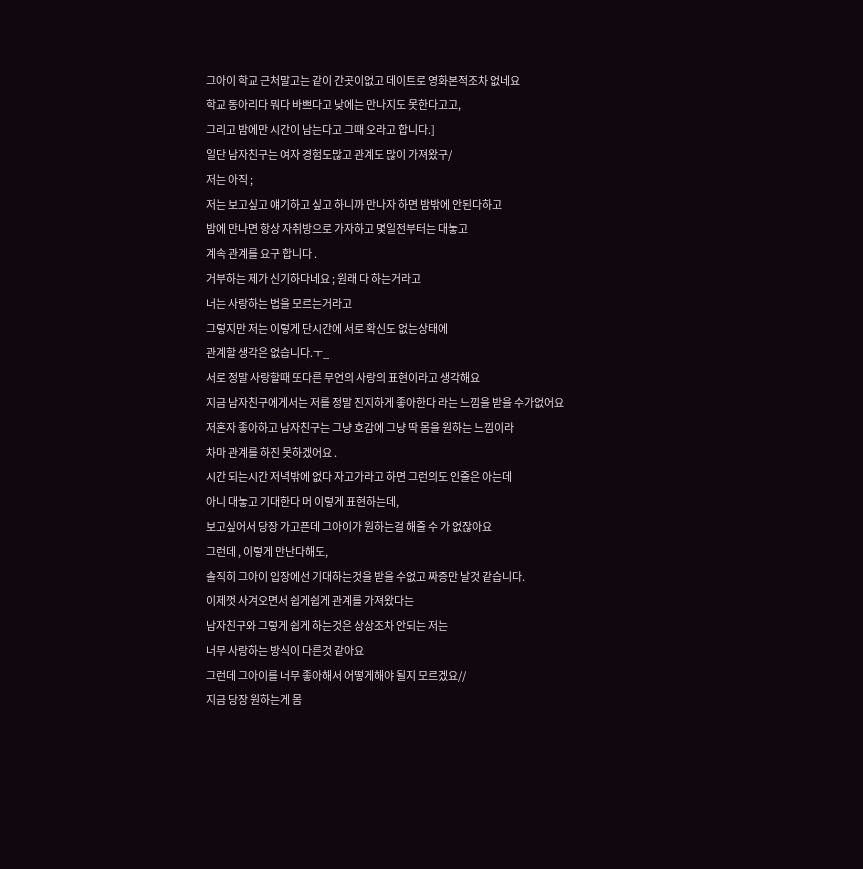그아이 학교 근처말고는 같이 간곳이없고 데이트로 영화본적조차 없네요
학교 동아리다 뭐다 바쁘다고 낮에는 만나지도 못한다고고,
그리고 밤에만 시간이 남는다고 그때 오라고 합니다.]
일단 남자친구는 여자 경험도많고 관계도 많이 가져왔구/
저는 아직 ;
저는 보고싶고 얘기하고 싶고 하니까 만나자 하면 밤밖에 안된다하고
밤에 만나면 항상 자취방으로 가자하고 몇일전부터는 대놓고
계속 관계를 요구 합니다 .
거부하는 제가 신기하다네요 ; 원래 다 하는거라고
너는 사랑하는 법을 모르는거라고
그렇지만 저는 이렇게 단시간에 서로 확신도 없는상태에
관계할 생각은 없습니다.ㅜ_
서로 정말 사랑할때 또다른 무언의 사랑의 표현이라고 생각해요
지금 남자친구에게서는 저를 정말 진지하게 좋아한다 라는 느낌을 받을 수가없어요
저혼자 좋아하고 남자친구는 그냥 호감에 그냥 딱 몸을 원하는 느낌이라
차마 관계를 하진 못하겠어요 .
시간 되는시간 저녁밖에 없다 자고가라고 하면 그런의도 인줄은 아는데
아니 대놓고 기대한다 머 이렇게 표현하는데,
보고싶어서 당장 가고픈데 그아이가 원하는걸 해줄 수 가 없잖아요
그런데 , 이렇게 만난다해도,
솔직히 그아이 입장에선 기대하는것을 받을 수없고 짜증만 날것 같습니다.
이제껏 사겨오면서 쉽게쉽게 관계를 가져왔다는
남자친구와 그렇게 쉽게 하는것은 상상조차 안되는 저는
너무 사랑하는 방식이 다른것 같아요
그런데 그아이를 너무 좋아해서 어떻게해야 될지 모르겠요//
지금 당장 원하는게 몸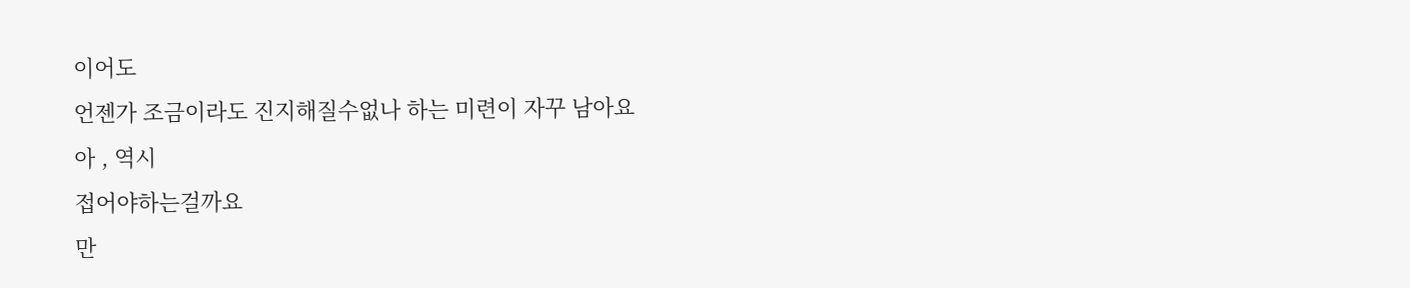이어도
언젠가 조금이라도 진지해질수없나 하는 미련이 자꾸 남아요
아 , 역시
접어야하는걸까요
만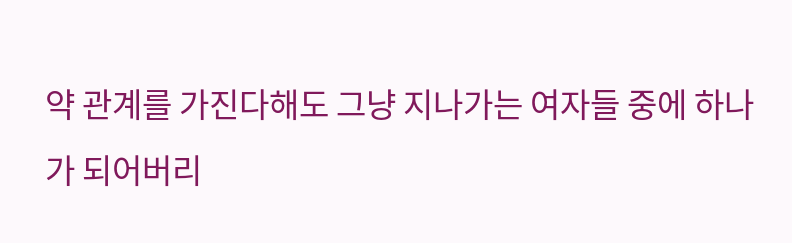약 관계를 가진다해도 그냥 지나가는 여자들 중에 하나가 되어버리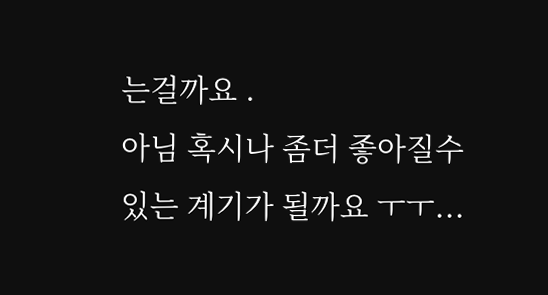는걸까요 .
아님 혹시나 좀더 좋아질수있는 계기가 될까요 ㅜㅜ...